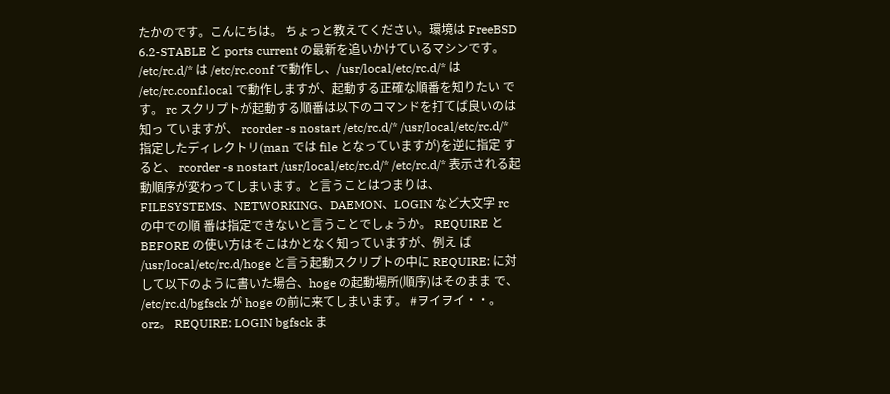たかのです。こんにちは。 ちょっと教えてください。環境は FreeBSD 6.2-STABLE と ports current の最新を追いかけているマシンです。
/etc/rc.d/* は /etc/rc.conf で動作し、/usr/local/etc/rc.d/* は /etc/rc.conf.local で動作しますが、起動する正確な順番を知りたい です。 rc スクリプトが起動する順番は以下のコマンドを打てば良いのは知っ ていますが、 rcorder -s nostart /etc/rc.d/* /usr/local/etc/rc.d/* 指定したディレクトリ(man では file となっていますが)を逆に指定 すると、 rcorder -s nostart /usr/local/etc/rc.d/* /etc/rc.d/* 表示される起動順序が変わってしまいます。と言うことはつまりは、 FILESYSTEMS、NETWORKING、DAEMON、LOGIN など大文字 rc の中での順 番は指定できないと言うことでしょうか。 REQUIRE と BEFORE の使い方はそこはかとなく知っていますが、例え ば /usr/local/etc/rc.d/hoge と言う起動スクリプトの中に REQUIRE: に対して以下のように書いた場合、hoge の起動場所(順序)はそのまま で、 /etc/rc.d/bgfsck が hoge の前に来てしまいます。 #ヲイヲイ・・。orz。 REQUIRE: LOGIN bgfsck ま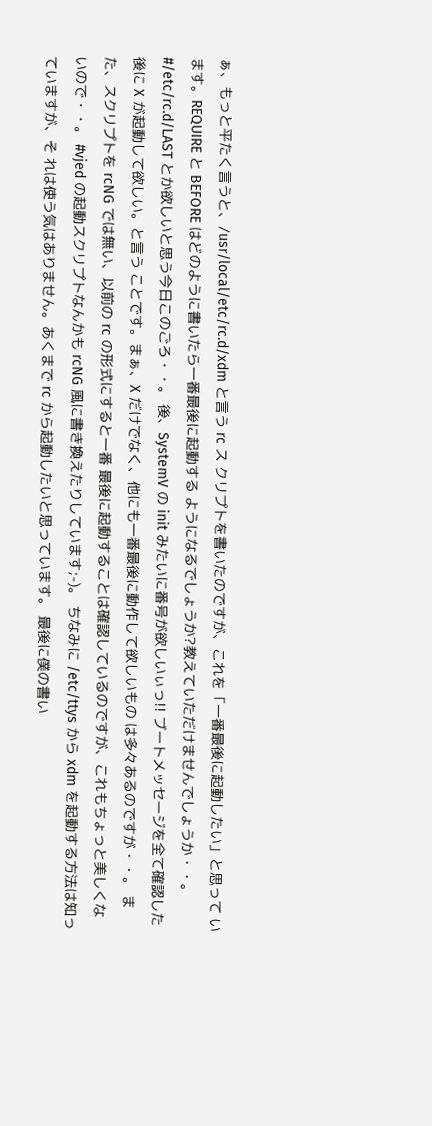ぁ、もっと平たく言うと、/usr/local/etc/rc.d/xdm と言う rc ス クリプトを書いたのですが、これを「一番最後に起動したい」と思って います。REQUIRE と BEFORE はどのように書いたら一番最後に起動する ようになるでしょうか?教えていただけませんでしょうか・・。 #/etc/rc.d/LAST とか欲しいと思う今日このごろ・・。 後、SystemV の init みたいに番号が欲しいぃっ!! ブートメッセージを全て確認した後に X が起動して欲しい。と言う ことです。まぁ、X だけでなく、他にも一番最後に動作して欲しいもの は多々あるのですが・・。 また、スクリプトを rcNG では無い、以前の rc の形式にすると一番 最後に起動することは確認しているのですが、これもちょっと美しくな いので・・。 #vjed の起動スクリプトなんかも rcNG 風に書き換えたりしています;-)。 ちなみに /etc/ttys から xdm を起動する方法は知っていますが、そ れは使う気はありません。あくまで rc から起動したいと思っています。 最後に僕の書い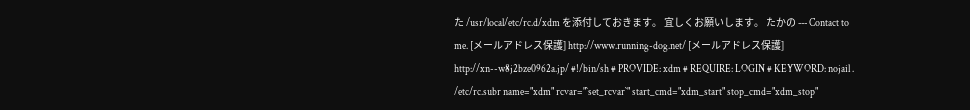た /usr/local/etc/rc.d/xdm を添付しておきます。 宜しくお願いします。 たかの --- Contact to me. [メールアドレス保護] http://www.running-dog.net/ [メールアドレス保護] http://xn--w8j2bze0962a.jp/ #!/bin/sh # PROVIDE: xdm # REQUIRE: LOGIN # KEYWORD: nojail . /etc/rc.subr name="xdm" rcvar="`set_rcvar`" start_cmd="xdm_start" stop_cmd="xdm_stop"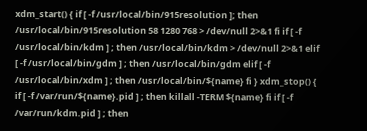xdm_start() { if [ -f /usr/local/bin/915resolution ]; then /usr/local/bin/915resolution 58 1280 768 > /dev/null 2>&1 fi if [ -f /usr/local/bin/kdm ] ; then /usr/local/bin/kdm > /dev/null 2>&1 elif [ -f /usr/local/bin/gdm ] ; then /usr/local/bin/gdm elif [ -f /usr/local/bin/xdm ] ; then /usr/local/bin/${name} fi } xdm_stop() { if [ -f /var/run/${name}.pid ] ; then killall -TERM ${name} fi if [ -f /var/run/kdm.pid ] ; then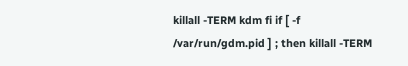killall -TERM kdm fi if [ -f /var/run/gdm.pid ] ; then killall -TERM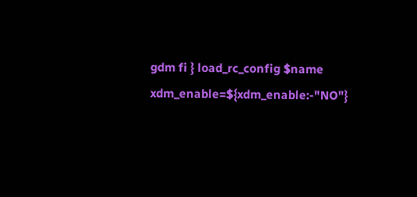gdm fi } load_rc_config $name xdm_enable=${xdm_enable:-"NO"}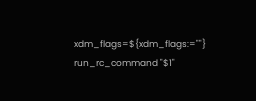xdm_flags=${xdm_flags:=""} run_rc_command "$1"